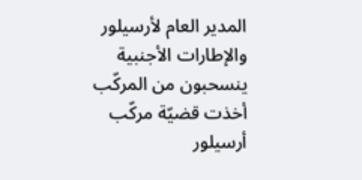المدير العام لأرسيلور والإطارات الأجنبية ينسحبون من المركّب
أخذت قضيّة مركّب أرسيلور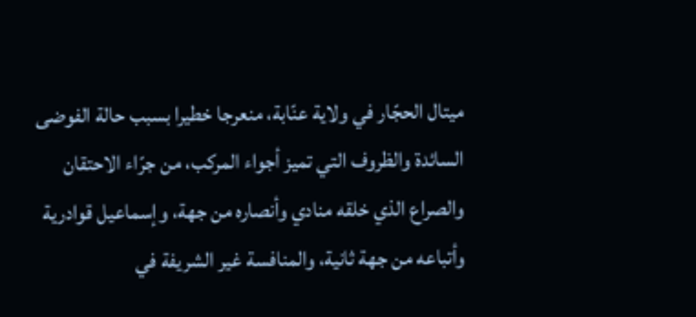ميتال الحجّار في ولاية عنّابة، منعرجا خطيرا بسبب حالة الفوضى السائدة والظروف التي تميز أجواء المركب، من جرّاء الاحتقان والصراع الذي خلقه منادي وأنصاره من جهة، وإسماعيل قوادرية وأتباعه من جهة ثانية، والمنافسة غير الشريفة في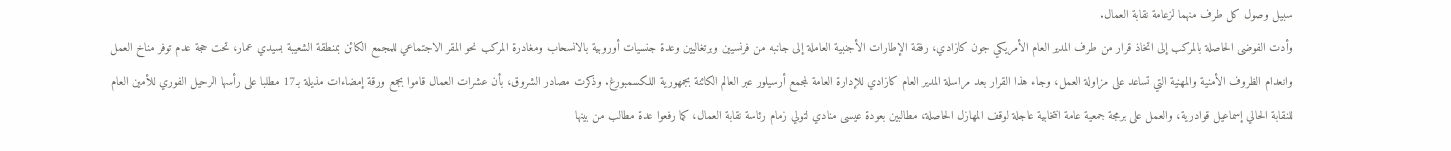سبيل وصول كل طرف منهما لزعامة نقابة العمال.
وأدت الفوضى الحاصلة بالمركب إلى اتخاذ قرار من طرف المدير العام الأمريكي جون كازادي، رفقة الإطارات الأجنبية العاملة إلى جانبه من فرنسيين وبرتغاليين وعدة جنسيات أوروبية بالانسحاب ومغادرة المركب نحو المقر الاجتماعي للمجمع الكائن بمنطقة الشعيبة بسيدي عمار، تحت حجة عدم توفر مناخ العمل وانعدام الظروف الأمنية والمهنية التي تساعد على مزاولة العمل، وجاء هذا القرار بعد مراسلة المدير العام كازادي للإدارة العامة لمجمع أرسيلور عبر العالم الكائنة بجمهورية اللكسمبورغ. وذكرت مصادر الشروق، بأن عشرات العمال قاموا بجمع ورقة إمضاءات مذيلة بـ17 مطلبا على رأسها الرحيل الفوري للأمين العام للنقابة الحالي إسماعيل قوادرية، والعمل على برمجة جمعية عامة انتخابية عاجلة لوقف المهازل الحاصلة، مطالبين بعودة عيسى منادي لتولي زمام رئاسة نقابة العمال، كما رفعوا عدة مطالب من بينها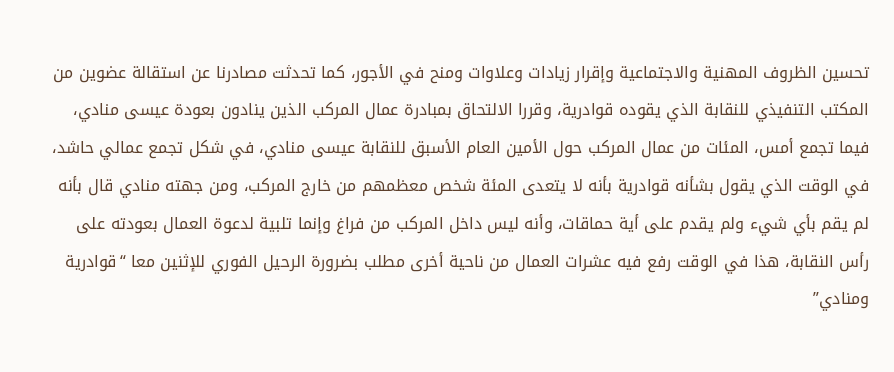تحسين الظروف المهنية والاجتماعية وإقرار زيادات وعلاوات ومنح في الأجور، كما تحدثت مصادرنا عن استقالة عضوين من المكتب التنفيذي للنقابة الذي يقوده قوادرية، وقررا الالتحاق بمبادرة عمال المركب الذين ينادون بعودة عيسى منادي، فيما تجمع أمس، المئات من عمال المركب حول الأمين العام الأسبق للنقابة عيسى منادي، في شكل تجمع عمالي حاشد، في الوقت الذي يقول بشأنه قوادرية بأنه لا يتعدى المئة شخص معظمهم من خارج المركب، ومن جهته منادي قال بأنه لم يقم بأي شيء ولم يقدم على أية حماقات، وأنه ليس داخل المركب من فراغ وإنما تلبية لدعوة العمال بعودته على رأس النقابة، هذا في الوقت رفع فيه عشرات العمال من ناحية أخرى مطلب بضرورة الرحيل الفوري للإثنين معا “قوادرية ومنادي”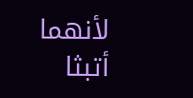لأنهما أتبثا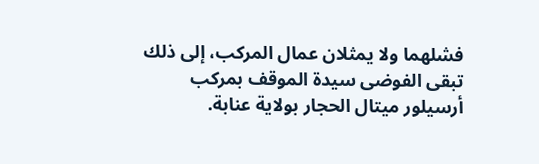فشلهما ولا يمثلان عمال المركب، إلى ذلك تبقى الفوضى سيدة الموقف بمركب أرسيلور ميتال الحجار بولاية عنابة.